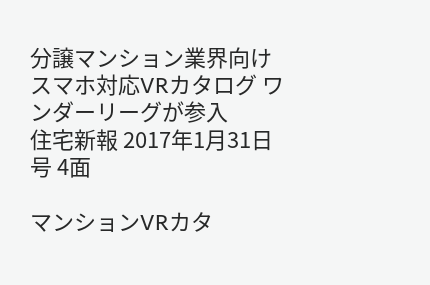分譲マンション業界向け スマホ対応VRカタログ ワンダーリーグが参入
住宅新報 2017年1月31日 号 4面

マンションVRカタ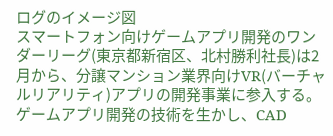ログのイメージ図
スマートフォン向けゲームアプリ開発のワンダーリーグ(東京都新宿区、北村勝利社長)は2月から、分譲マンション業界向けVR(バーチャルリアリティ)アプリの開発事業に参入する。ゲームアプリ開発の技術を生かし、CAD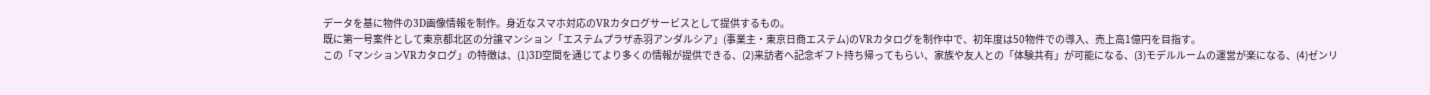データを基に物件の3D画像情報を制作。身近なスマホ対応のVRカタログサービスとして提供するもの。
既に第一号案件として東京都北区の分譲マンション「エステムプラザ赤羽アンダルシア」(事業主・東京日商エステム)のVRカタログを制作中で、初年度は50物件での導入、売上高1億円を目指す。
この「マンションVRカタログ」の特徴は、(1)3D空間を通じてより多くの情報が提供できる、(2)来訪者へ記念ギフト持ち帰ってもらい、家族や友人との「体験共有」が可能になる、(3)モデルルームの運営が楽になる、(4)ゼンリ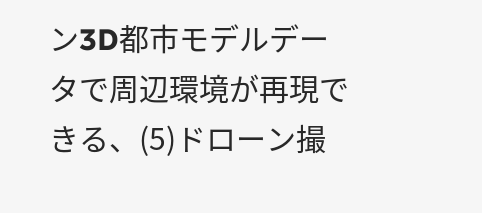ン3D都市モデルデータで周辺環境が再現できる、(5)ドローン撮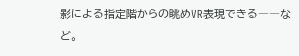影による指定階からの眺めVR表現できる――など。